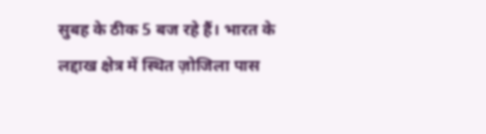सुबह के ठीक 5 बज रहे हैं। भारत के लद्दाख क्षेत्र में स्थित ज़ोजिला पास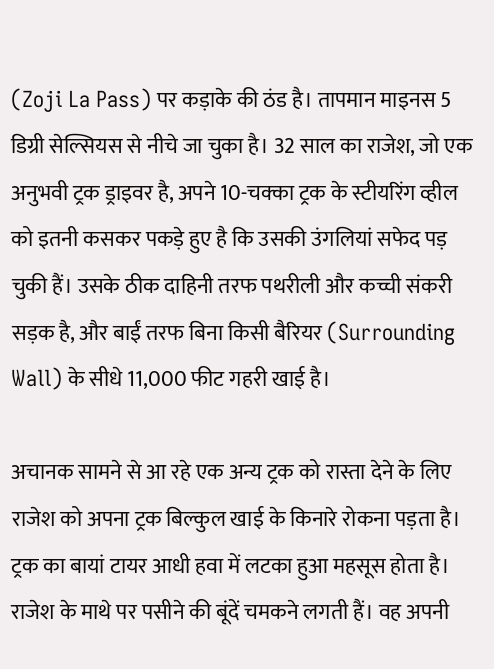(Zoji La Pass) पर कड़ाके की ठंड है। तापमान माइनस 5 डिग्री सेल्सियस से नीचे जा चुका है। 32 साल का राजेश, जो एक अनुभवी ट्रक ड्राइवर है, अपने 10-चक्का ट्रक के स्टीयरिंग व्हील को इतनी कसकर पकड़े हुए है कि उसकी उंगलियां सफेद पड़ चुकी हैं। उसके ठीक दाहिनी तरफ पथरीली और कच्ची संकरी सड़क है, और बाईं तरफ बिना किसी बैरियर (Surrounding Wall) के सीधे 11,000 फीट गहरी खाई है।

अचानक सामने से आ रहे एक अन्य ट्रक को रास्ता देने के लिए राजेश को अपना ट्रक बिल्कुल खाई के किनारे रोकना पड़ता है। ट्रक का बायां टायर आधी हवा में लटका हुआ महसूस होता है। राजेश के माथे पर पसीने की बूंदें चमकने लगती हैं। वह अपनी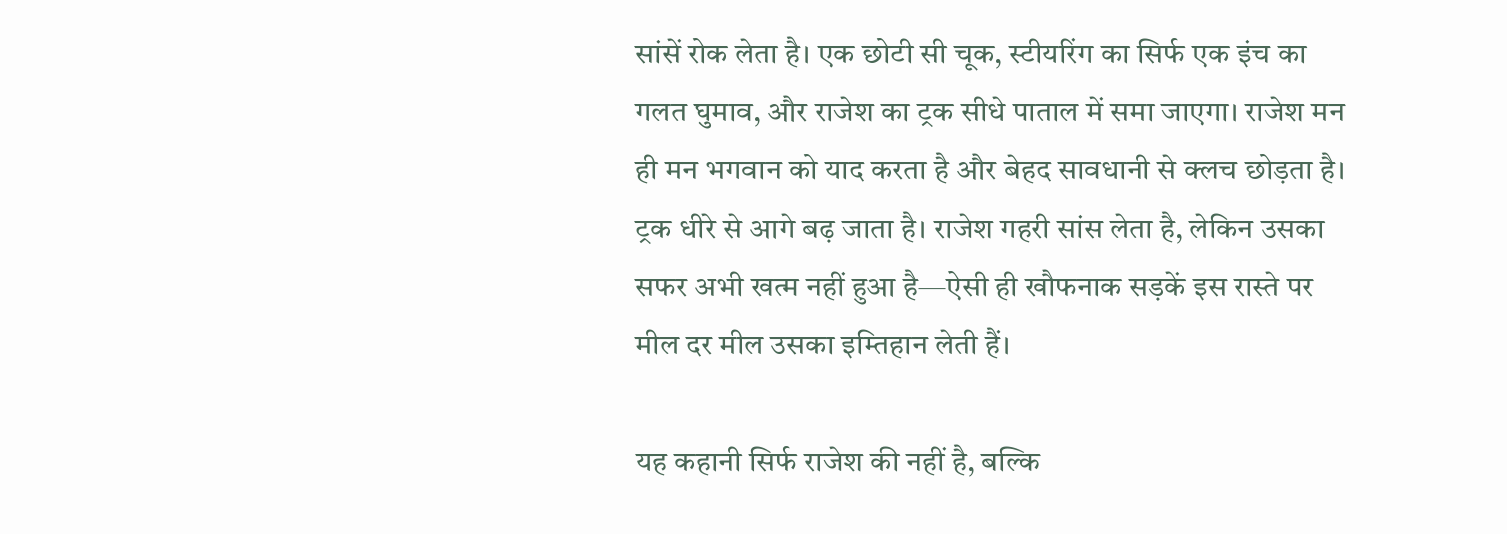सांसें रोक लेता है। एक छोटी सी चूक, स्टीयरिंग का सिर्फ एक इंच का गलत घुमाव, और राजेश का ट्रक सीधे पाताल में समा जाएगा। राजेश मन ही मन भगवान को याद करता है और बेहद सावधानी से क्लच छोड़ता है। ट्रक धीरे से आगे बढ़ जाता है। राजेश गहरी सांस लेता है, लेकिन उसका सफर अभी खत्म नहीं हुआ है—ऐसी ही खौफनाक सड़कें इस रास्ते पर मील दर मील उसका इम्तिहान लेती हैं।

यह कहानी सिर्फ राजेश की नहीं है, बल्कि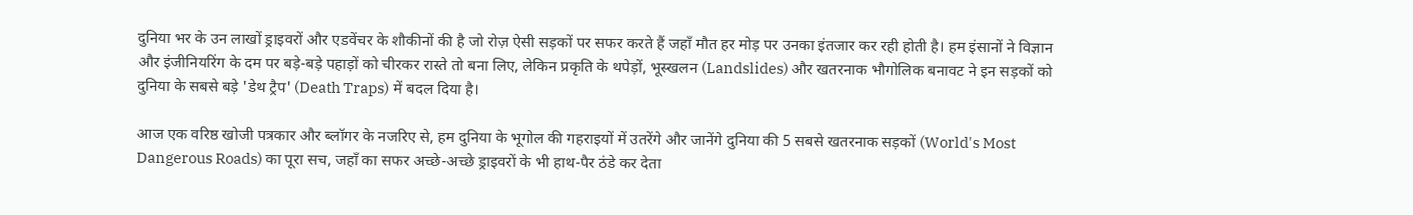दुनिया भर के उन लाखों ड्राइवरों और एडवेंचर के शौकीनों की है जो रोज़ ऐसी सड़कों पर सफर करते हैं जहाँ मौत हर मोड़ पर उनका इंतजार कर रही होती है। हम इंसानों ने विज्ञान और इंजीनियरिंग के दम पर बड़े-बड़े पहाड़ों को चीरकर रास्ते तो बना लिए, लेकिन प्रकृति के थपेड़ों, भूस्खलन (Landslides) और खतरनाक भौगोलिक बनावट ने इन सड़कों को दुनिया के सबसे बड़े 'डेथ ट्रैप' (Death Traps) में बदल दिया है।

आज एक वरिष्ठ खोजी पत्रकार और ब्लॉगर के नजरिए से, हम दुनिया के भूगोल की गहराइयों में उतरेंगे और जानेंगे दुनिया की 5 सबसे खतरनाक सड़कों (World's Most Dangerous Roads) का पूरा सच, जहाँ का सफर अच्छे-अच्छे ड्राइवरों के भी हाथ-पैर ठंडे कर देता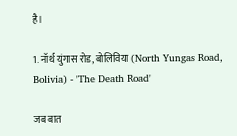है।

1. नॉर्थ युंगास रोड, बोलिविया (North Yungas Road, Bolivia) - 'The Death Road'

जब बात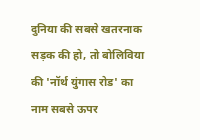दुनिया की सबसे खतरनाक सड़क की हो, तो बोलिविया की 'नॉर्थ युंगास रोड' का नाम सबसे ऊपर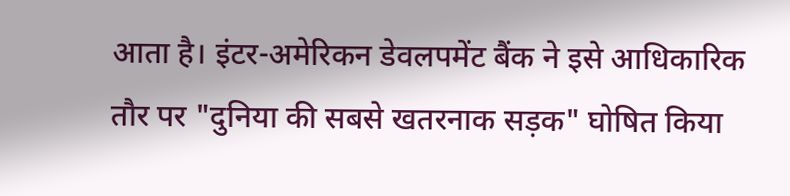आता है। इंटर-अमेरिकन डेवलपमेंट बैंक ने इसे आधिकारिक तौर पर "दुनिया की सबसे खतरनाक सड़क" घोषित किया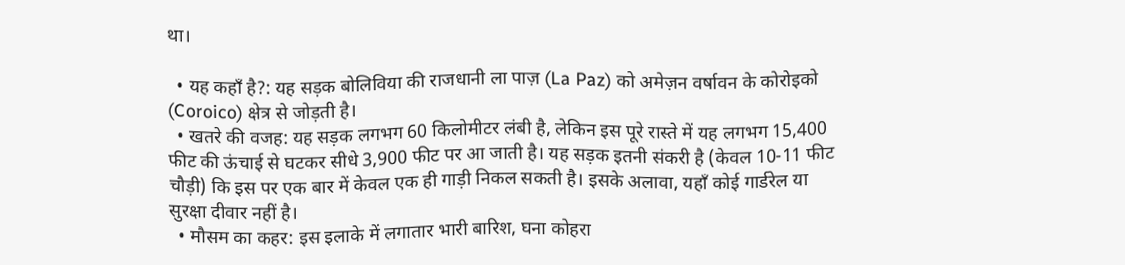था।

  • यह कहाँ है?: यह सड़क बोलिविया की राजधानी ला पाज़ (La Paz) को अमेज़न वर्षावन के कोरोइको (Coroico) क्षेत्र से जोड़ती है।
  • खतरे की वजह: यह सड़क लगभग 60 किलोमीटर लंबी है, लेकिन इस पूरे रास्ते में यह लगभग 15,400 फीट की ऊंचाई से घटकर सीधे 3,900 फीट पर आ जाती है। यह सड़क इतनी संकरी है (केवल 10-11 फीट चौड़ी) कि इस पर एक बार में केवल एक ही गाड़ी निकल सकती है। इसके अलावा, यहाँ कोई गार्डरेल या सुरक्षा दीवार नहीं है।
  • मौसम का कहर: इस इलाके में लगातार भारी बारिश, घना कोहरा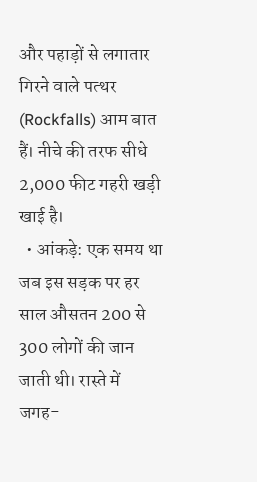और पहाड़ों से लगातार गिरने वाले पत्थर (Rockfalls) आम बात हैं। नीचे की तरफ सीधे 2,000 फीट गहरी खड़ी खाई है।
  • आंकड़े: एक समय था जब इस सड़क पर हर साल औसतन 200 से 300 लोगों की जान जाती थी। रास्ते में जगह-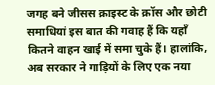जगह बने जीसस क्राइस्ट के क्रॉस और छोटी समाधियां इस बात की गवाह हैं कि यहाँ कितने वाहन खाई में समा चुके हैं। हालांकि, अब सरकार ने गाड़ियों के लिए एक नया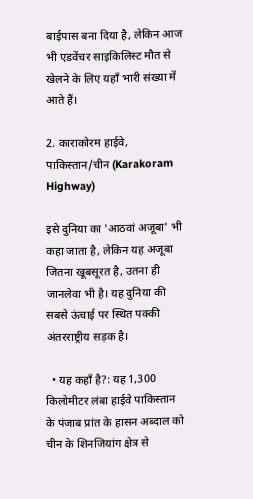बाईपास बना दिया है, लेकिन आज भी एडवेंचर साइकिलिस्ट मौत से खेलने के लिए यहाँ भारी संख्या में आते हैं।

2. काराकोरम हाईवे, पाकिस्तान/चीन (Karakoram Highway)

इसे दुनिया का 'आठवां अजूबा' भी कहा जाता है, लेकिन यह अजूबा जितना खूबसूरत है, उतना ही जानलेवा भी है। यह दुनिया की सबसे ऊंचाई पर स्थित पक्की अंतरराष्ट्रीय सड़क है।

  • यह कहाँ है?: यह 1,300 किलोमीटर लंबा हाईवे पाकिस्तान के पंजाब प्रांत के हासन अब्दाल को चीन के शिनजियांग क्षेत्र से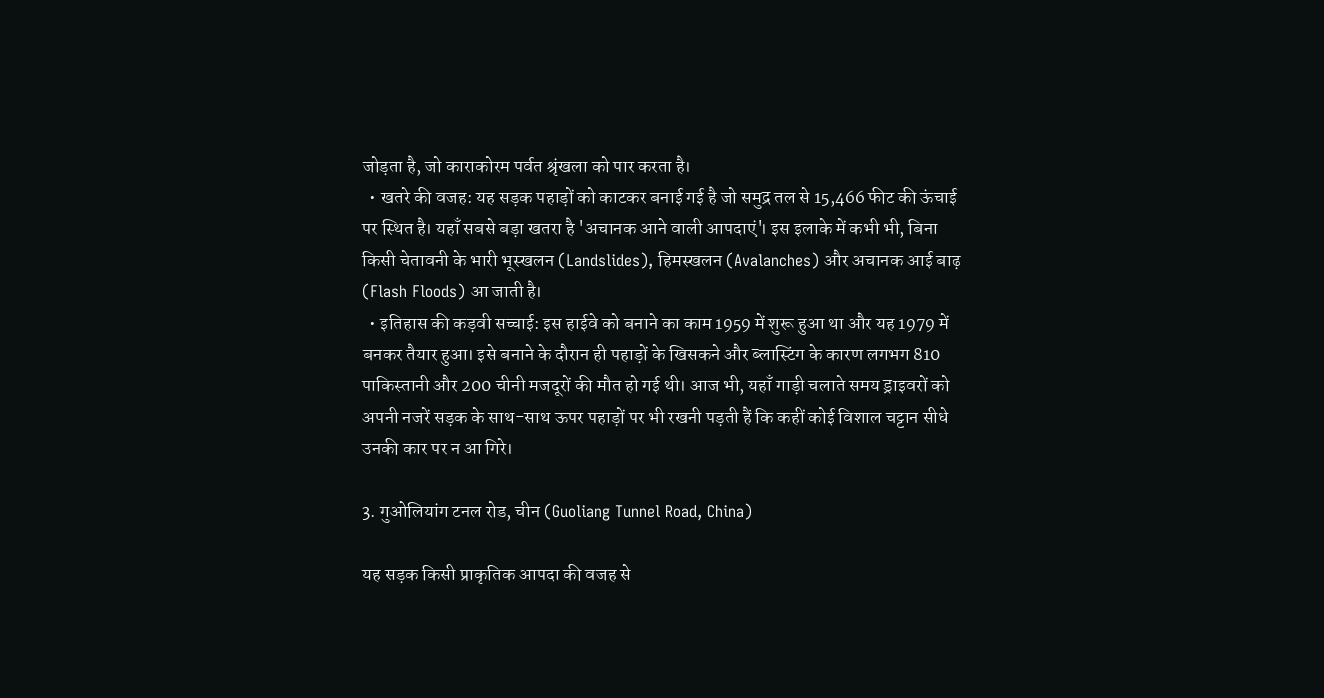जोड़ता है, जो काराकोरम पर्वत श्रृंखला को पार करता है।
  • खतरे की वजह: यह सड़क पहाड़ों को काटकर बनाई गई है जो समुद्र तल से 15,466 फीट की ऊंचाई पर स्थित है। यहाँ सबसे बड़ा खतरा है 'अचानक आने वाली आपदाएं'। इस इलाके में कभी भी, बिना किसी चेतावनी के भारी भूस्खलन (Landslides), हिमस्खलन (Avalanches) और अचानक आई बाढ़ (Flash Floods) आ जाती है।
  • इतिहास की कड़वी सच्चाई: इस हाईवे को बनाने का काम 1959 में शुरू हुआ था और यह 1979 में बनकर तैयार हुआ। इसे बनाने के दौरान ही पहाड़ों के खिसकने और ब्लास्टिंग के कारण लगभग 810 पाकिस्तानी और 200 चीनी मजदूरों की मौत हो गई थी। आज भी, यहाँ गाड़ी चलाते समय ड्राइवरों को अपनी नजरें सड़क के साथ-साथ ऊपर पहाड़ों पर भी रखनी पड़ती हैं कि कहीं कोई विशाल चट्टान सीधे उनकी कार पर न आ गिरे।

3. गुओलियांग टनल रोड, चीन (Guoliang Tunnel Road, China)

यह सड़क किसी प्राकृतिक आपदा की वजह से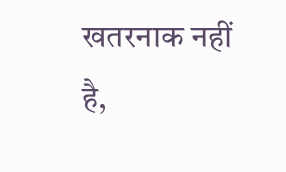खतरनाक नहीं है,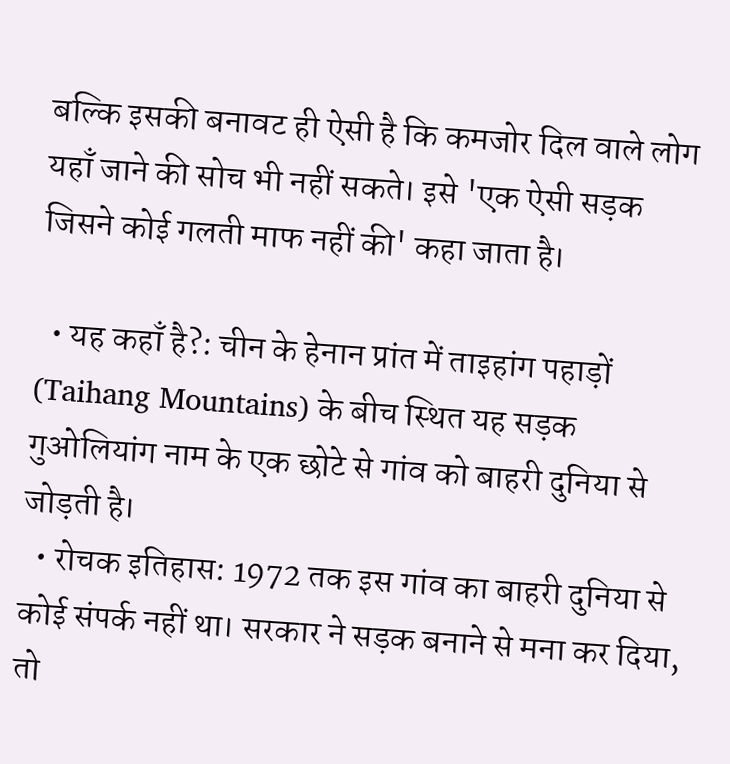बल्कि इसकी बनावट ही ऐसी है कि कमजोर दिल वाले लोग यहाँ जाने की सोच भी नहीं सकते। इसे 'एक ऐसी सड़क जिसने कोई गलती माफ नहीं की' कहा जाता है।

  • यह कहाँ है?: चीन के हेनान प्रांत में ताइहांग पहाड़ों (Taihang Mountains) के बीच स्थित यह सड़क गुओलियांग नाम के एक छोटे से गांव को बाहरी दुनिया से जोड़ती है।
  • रोचक इतिहास: 1972 तक इस गांव का बाहरी दुनिया से कोई संपर्क नहीं था। सरकार ने सड़क बनाने से मना कर दिया, तो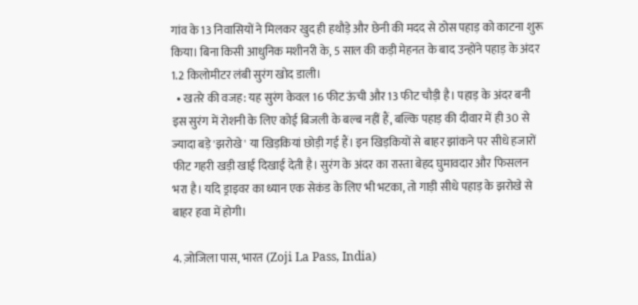गांव के 13 निवासियों ने मिलकर खुद ही हथौड़े और छेनी की मदद से ठोस पहाड़ को काटना शुरू किया। बिना किसी आधुनिक मशीनरी के, 5 साल की कड़ी मेहनत के बाद उन्होंने पहाड़ के अंदर 1.2 किलोमीटर लंबी सुरंग खोद डाली।
  • खतरे की वजह: यह सुरंग केवल 16 फीट ऊंची और 13 फीट चौड़ी है। पहाड़ के अंदर बनी इस सुरंग में रोशनी के लिए कोई बिजली के बल्ब नहीं हैं, बल्कि पहाड़ की दीवार में ही 30 से ज्यादा बड़े 'झरोखे' या खिड़कियां छोड़ी गई हैं। इन खिड़कियों से बाहर झांकने पर सीधे हजारों फीट गहरी खड़ी खाई दिखाई देती है। सुरंग के अंदर का रास्ता बेहद घुमावदार और फिसलन भरा है। यदि ड्राइवर का ध्यान एक सेकंड के लिए भी भटका, तो गाड़ी सीधे पहाड़ के झरोखे से बाहर हवा में होगी।

4. ज़ोजिला पास, भारत (Zoji La Pass, India)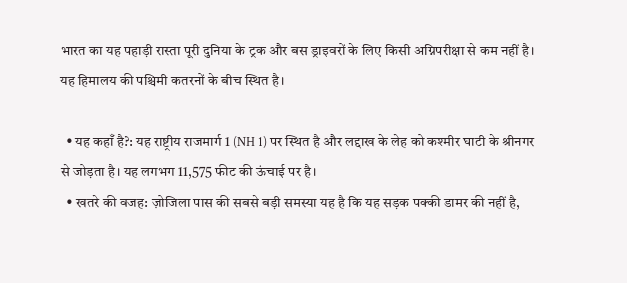भारत का यह पहाड़ी रास्ता पूरी दुनिया के ट्रक और बस ड्राइवरों के लिए किसी अग्निपरीक्षा से कम नहीं है। यह हिमालय की पश्चिमी कतरनों के बीच स्थित है।

  • यह कहाँ है?: यह राष्ट्रीय राजमार्ग 1 (NH 1) पर स्थित है और लद्दाख के लेह को कश्मीर घाटी के श्रीनगर से जोड़ता है। यह लगभग 11,575 फीट की ऊंचाई पर है।
  • खतरे की वजह: ज़ोजिला पास की सबसे बड़ी समस्या यह है कि यह सड़क पक्की डामर की नहीं है,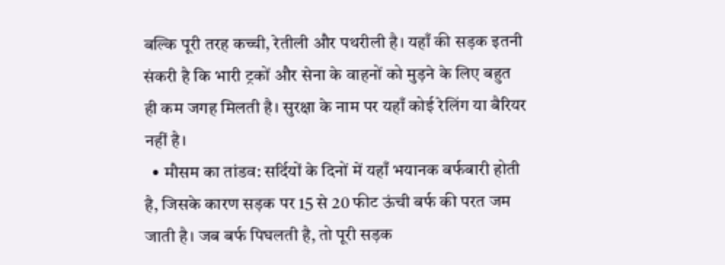बल्कि पूरी तरह कच्ची, रेतीली और पथरीली है। यहाँ की सड़क इतनी संकरी है कि भारी ट्रकों और सेना के वाहनों को मुड़ने के लिए बहुत ही कम जगह मिलती है। सुरक्षा के नाम पर यहाँ कोई रेलिंग या बैरियर नहीं है।
  • मौसम का तांडव: सर्दियों के दिनों में यहाँ भयानक बर्फबारी होती है, जिसके कारण सड़क पर 15 से 20 फीट ऊंची बर्फ की परत जम जाती है। जब बर्फ पिघलती है, तो पूरी सड़क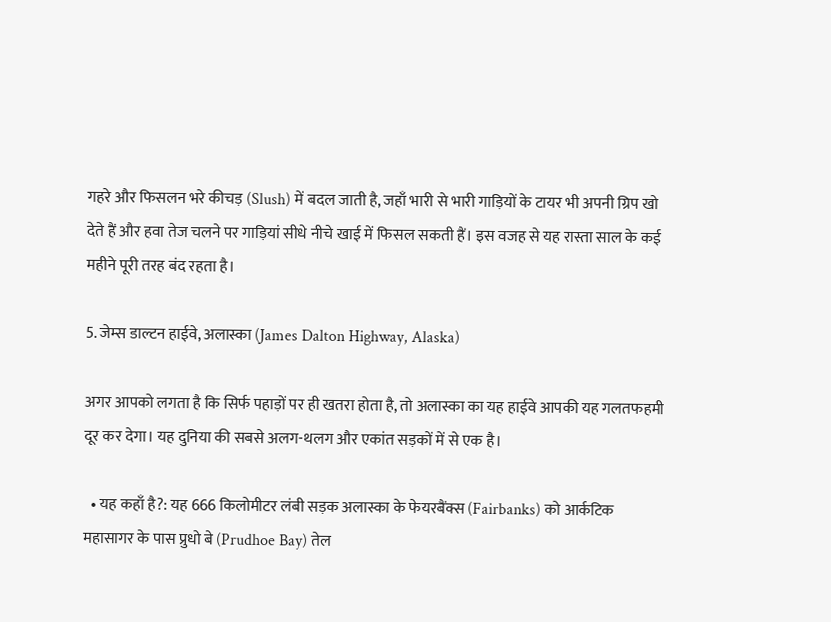गहरे और फिसलन भरे कीचड़ (Slush) में बदल जाती है, जहाँ भारी से भारी गाड़ियों के टायर भी अपनी ग्रिप खो देते हैं और हवा तेज चलने पर गाड़ियां सीधे नीचे खाई में फिसल सकती हैं। इस वजह से यह रास्ता साल के कई महीने पूरी तरह बंद रहता है।

5. जेम्स डाल्टन हाईवे, अलास्का (James Dalton Highway, Alaska)

अगर आपको लगता है कि सिर्फ पहाड़ों पर ही खतरा होता है, तो अलास्का का यह हाईवे आपकी यह गलतफहमी दूर कर देगा। यह दुनिया की सबसे अलग-थलग और एकांत सड़कों में से एक है।

  • यह कहाँ है?: यह 666 किलोमीटर लंबी सड़क अलास्का के फेयरबैंक्स (Fairbanks) को आर्कटिक महासागर के पास प्रुधो बे (Prudhoe Bay) तेल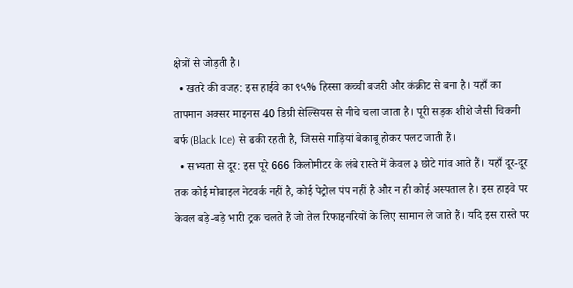क्षेत्रों से जोड़ती है।
  • खतरे की वजह: इस हाईवे का ९५% हिस्सा कच्ची बजरी और कंक्रीट से बना है। यहाँ का तापमान अक्सर माइनस 40 डिग्री सेल्सियस से नीचे चला जाता है। पूरी सड़क शीशे जैसी चिकनी बर्फ (Black Ice) से ढकी रहती है, जिससे गाड़ियां बेकाबू होकर पलट जाती हैं।
  • सभ्यता से दूर: इस पूरे 666 किलोमीटर के लंबे रास्ते में केवल ३ छोटे गांव आते हैं। यहाँ दूर-दूर तक कोई मोबाइल नेटवर्क नहीं है, कोई पेट्रोल पंप नहीं है और न ही कोई अस्पताल है। इस हाइवे पर केवल बड़े-बड़े भारी ट्रक चलते हैं जो तेल रिफाइनरियों के लिए सामान ले जाते हैं। यदि इस रास्ते पर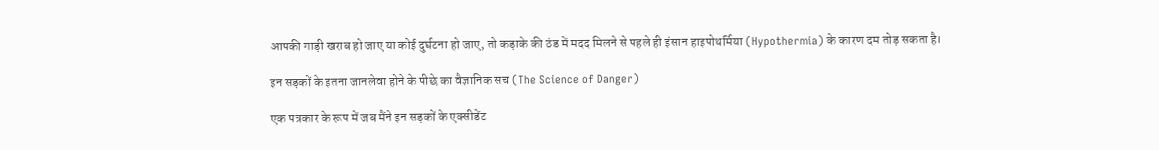आपकी गाड़ी खराब हो जाए या कोई दुर्घटना हो जाए, तो कड़ाके की ठंड में मदद मिलने से पहले ही इंसान हाइपोथर्मिया (Hypothermia) के कारण दम तोड़ सकता है।

इन सड़कों के इतना जानलेवा होने के पीछे का वैज्ञानिक सच (The Science of Danger)

एक पत्रकार के रूप में जब मैंने इन सड़कों के एक्सीडेंट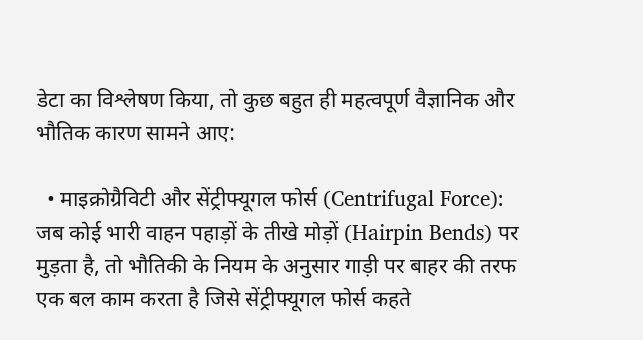डेटा का विश्लेषण किया, तो कुछ बहुत ही महत्वपूर्ण वैज्ञानिक और भौतिक कारण सामने आए:

  • माइक्रोग्रैविटी और सेंट्रीफ्यूगल फोर्स (Centrifugal Force): जब कोई भारी वाहन पहाड़ों के तीखे मोड़ों (Hairpin Bends) पर मुड़ता है, तो भौतिकी के नियम के अनुसार गाड़ी पर बाहर की तरफ एक बल काम करता है जिसे सेंट्रीफ्यूगल फोर्स कहते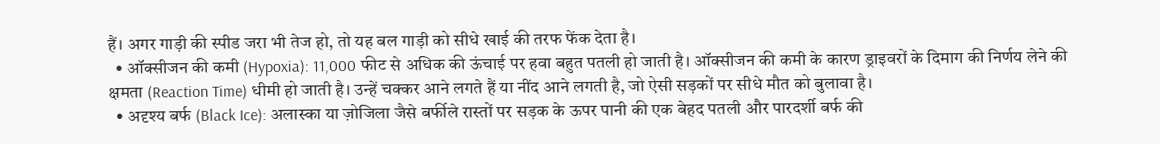हैं। अगर गाड़ी की स्पीड जरा भी तेज हो, तो यह बल गाड़ी को सीधे खाई की तरफ फेंक देता है।
  • ऑक्सीजन की कमी (Hypoxia): 11,000 फीट से अधिक की ऊंचाई पर हवा बहुत पतली हो जाती है। ऑक्सीजन की कमी के कारण ड्राइवरों के दिमाग की निर्णय लेने की क्षमता (Reaction Time) धीमी हो जाती है। उन्हें चक्कर आने लगते हैं या नींद आने लगती है, जो ऐसी सड़कों पर सीधे मौत को बुलावा है।
  • अदृश्य बर्फ (Black Ice): अलास्का या ज़ोजिला जैसे बर्फीले रास्तों पर सड़क के ऊपर पानी की एक बेहद पतली और पारदर्शी बर्फ की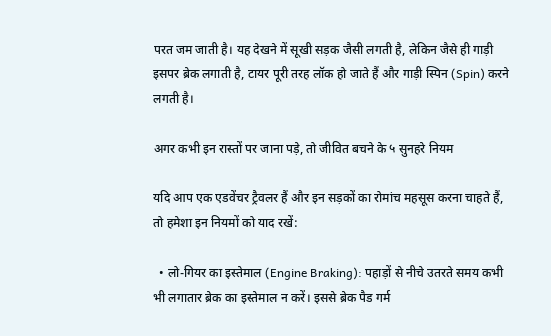परत जम जाती है। यह देखने में सूखी सड़क जैसी लगती है, लेकिन जैसे ही गाड़ी इसपर ब्रेक लगाती है, टायर पूरी तरह लॉक हो जाते हैं और गाड़ी स्पिन (Spin) करने लगती है।

अगर कभी इन रास्तों पर जाना पड़े, तो जीवित बचने के ५ सुनहरे नियम

यदि आप एक एडवेंचर ट्रैवलर हैं और इन सड़कों का रोमांच महसूस करना चाहते हैं, तो हमेशा इन नियमों को याद रखें:

  • लो-गियर का इस्तेमाल (Engine Braking): पहाड़ों से नीचे उतरते समय कभी भी लगातार ब्रेक का इस्तेमाल न करें। इससे ब्रेक पैड गर्म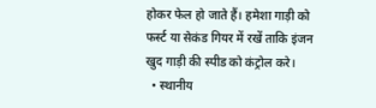होकर फेल हो जाते हैं। हमेशा गाड़ी को फर्स्ट या सेकंड गियर में रखें ताकि इंजन खुद गाड़ी की स्पीड को कंट्रोल करे।
  • स्थानीय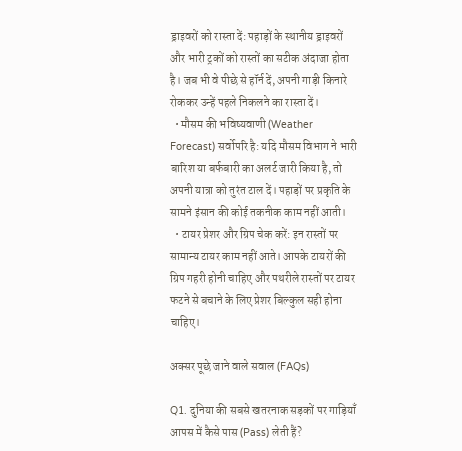ड्राइवरों को रास्ता दें: पहाड़ों के स्थानीय ड्राइवरों और भारी ट्रकों को रास्तों का सटीक अंदाजा होता है। जब भी वे पीछे से हॉर्न दें, अपनी गाड़ी किनारे रोककर उन्हें पहले निकलने का रास्ता दें।
  • मौसम की भविष्यवाणी (Weather Forecast) सर्वोपरि है: यदि मौसम विभाग ने भारी बारिश या बर्फबारी का अलर्ट जारी किया है, तो अपनी यात्रा को तुरंत टाल दें। पहाड़ों पर प्रकृति के सामने इंसान की कोई तकनीक काम नहीं आती।
  • टायर प्रेशर और ग्रिप चेक करें: इन रास्तों पर सामान्य टायर काम नहीं आते। आपके टायरों की ग्रिप गहरी होनी चाहिए और पथरीले रास्तों पर टायर फटने से बचाने के लिए प्रेशर बिल्कुल सही होना चाहिए।

अक्सर पूछे जाने वाले सवाल (FAQs)

Q1. दुनिया की सबसे खतरनाक सड़कों पर गाड़ियाँ आपस में कैसे पास (Pass) लेती हैं?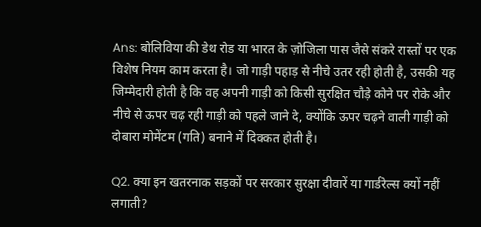Ans: बोलिविया की डेथ रोड या भारत के ज़ोजिला पास जैसे संकरे रास्तों पर एक विशेष नियम काम करता है। जो गाड़ी पहाड़ से नीचे उतर रही होती है, उसकी यह जिम्मेदारी होती है कि वह अपनी गाड़ी को किसी सुरक्षित चौड़े कोने पर रोके और नीचे से ऊपर चढ़ रही गाड़ी को पहले जाने दे, क्योंकि ऊपर चढ़ने वाली गाड़ी को दोबारा मोमेंटम (गति) बनाने में दिक्कत होती है।

Q2. क्या इन खतरनाक सड़कों पर सरकार सुरक्षा दीवारें या गार्डरेल्स क्यों नहीं लगाती?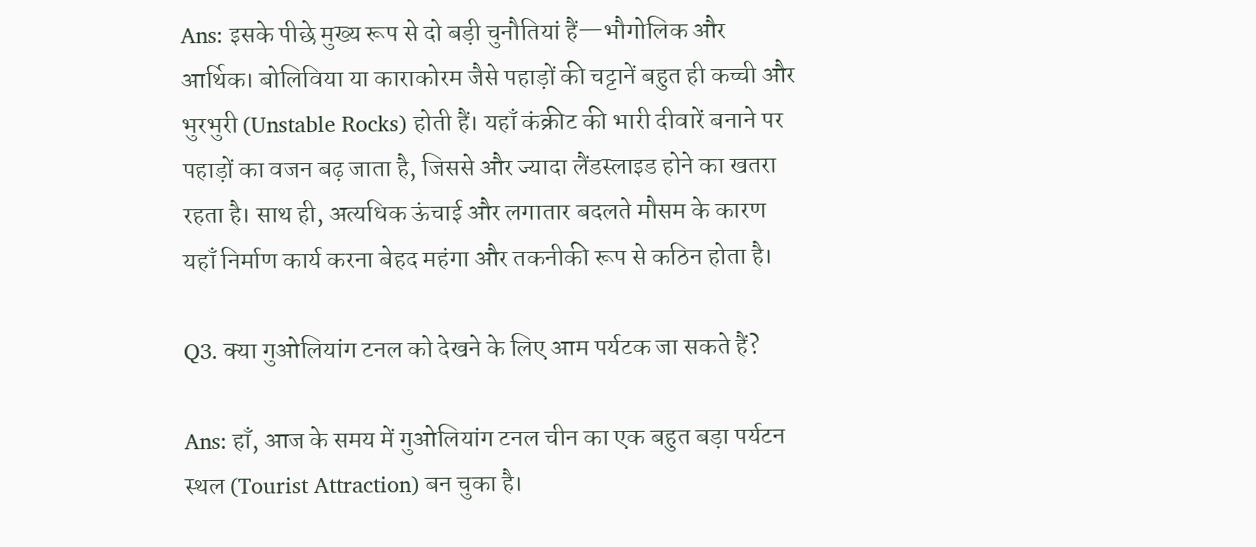Ans: इसके पीछे मुख्य रूप से दो बड़ी चुनौतियां हैं—भौगोलिक और आर्थिक। बोलिविया या काराकोरम जैसे पहाड़ों की चट्टानें बहुत ही कच्ची और भुरभुरी (Unstable Rocks) होती हैं। यहाँ कंक्रीट की भारी दीवारें बनाने पर पहाड़ों का वजन बढ़ जाता है, जिससे और ज्यादा लैंडस्लाइड होने का खतरा रहता है। साथ ही, अत्यधिक ऊंचाई और लगातार बदलते मौसम के कारण यहाँ निर्माण कार्य करना बेहद महंगा और तकनीकी रूप से कठिन होता है।

Q3. क्या गुओलियांग टनल को देखने के लिए आम पर्यटक जा सकते हैं?

Ans: हाँ, आज के समय में गुओलियांग टनल चीन का एक बहुत बड़ा पर्यटन स्थल (Tourist Attraction) बन चुका है।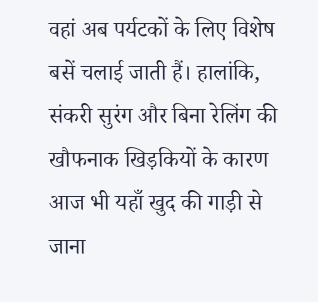वहां अब पर्यटकों के लिए विशेष बसें चलाई जाती हैं। हालांकि, संकरी सुरंग और बिना रेलिंग की खौफनाक खिड़कियों के कारण आज भी यहाँ खुद की गाड़ी से जाना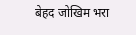बेहद जोखिम भरा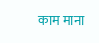काम माना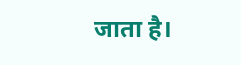जाता है।